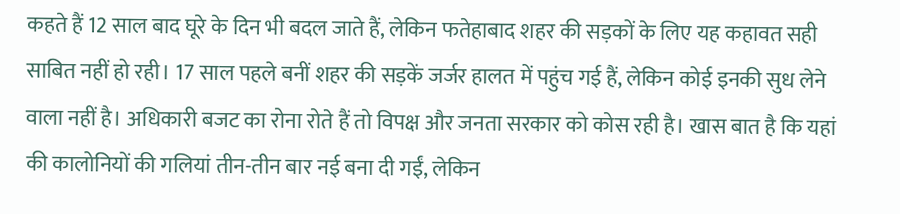कहते हैं 12 साल बाद घूरे के दिन भी बदल जाते हैं, लेकिन फतेहाबाद शहर की सड़कों के लिए यह कहावत सही साबित नहीं हो रही। 17 साल पहले बनीं शहर की सड़कें जर्जर हालत में पहुंच गई हैं, लेकिन कोई इनकी सुध लेने वाला नहीं है। अधिकारी बजट का रोना रोते हैं तो विपक्ष और जनता सरकार को कोस रही है। खास बात है कि यहां की कालोनियों की गलियां तीन-तीन बार नई बना दी गईं, लेकिन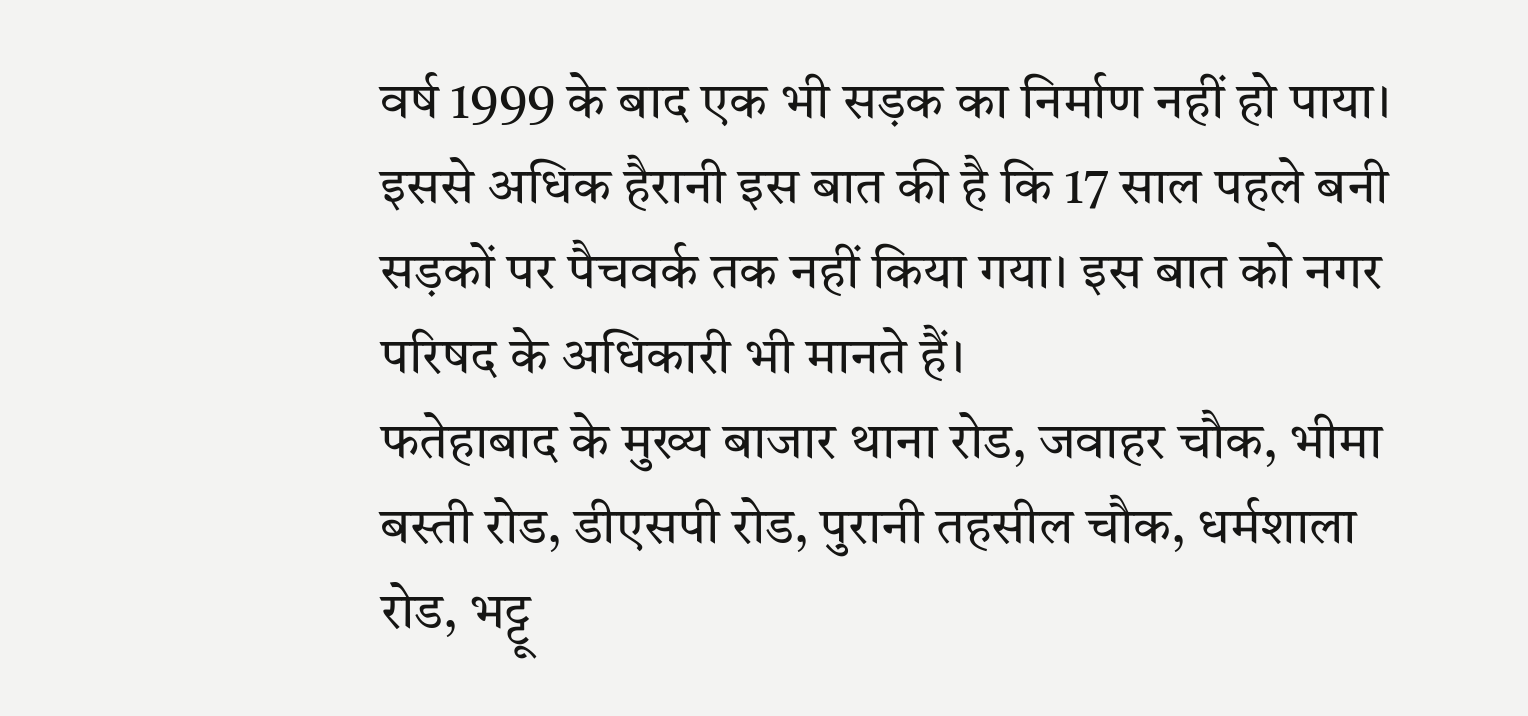वर्ष 1999 के बाद एक भी सड़क का निर्माण नहीं हो पाया। इससे अधिक हैरानी इस बात की है कि 17 साल पहले बनी सड़कों पर पैचवर्क तक नहीं किया गया। इस बात को नगर परिषद के अधिकारी भी मानते हैं।
फतेहाबाद के मुख्य बाजार थाना रोड, जवाहर चौक, भीमा बस्ती रोड, डीएसपी रोड, पुरानी तहसील चौक, धर्मशाला रोड, भट्टू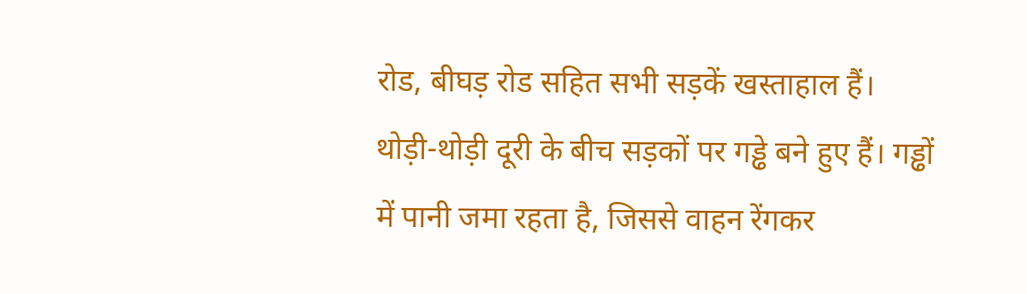रोड, बीघड़ रोड सहित सभी सड़कें खस्ताहाल हैं। थोड़ी-थोड़ी दूरी के बीच सड़कों पर गड्ढे बने हुए हैं। गड्ढों में पानी जमा रहता है, जिससे वाहन रेंगकर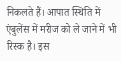निकलते हैं। आपात स्थिति में एंबुलेंस में मरीज को ले जाने में भी रिस्क है। इस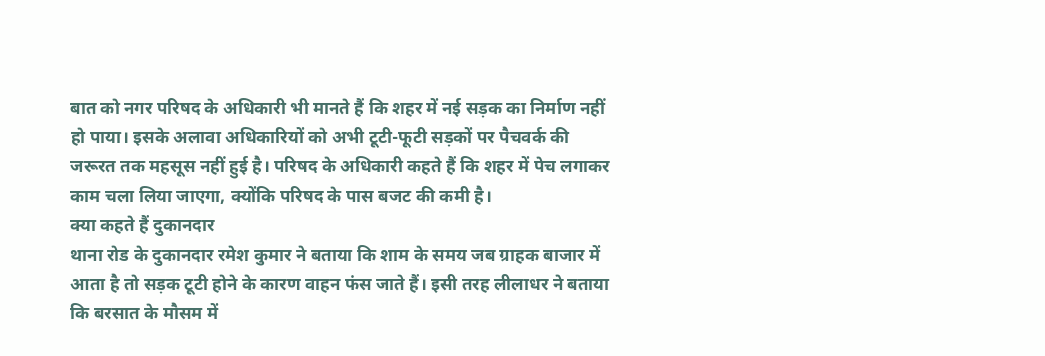बात को नगर परिषद के अधिकारी भी मानते हैं कि शहर में नई सड़क का निर्माण नहीं हो पाया। इसके अलावा अधिकारियों को अभी टूटी-फूटी सड़कों पर पैचवर्क की जरूरत तक महसूस नहीं हुई है। परिषद के अधिकारी कहते हैं कि शहर में पेच लगाकर काम चला लिया जाएगा, क्योंकि परिषद के पास बजट की कमी है।
क्या कहते हैं दुकानदार
थाना रोड के दुकानदार रमेश कुमार ने बताया कि शाम के समय जब ग्राहक बाजार में आता है तो सड़क टूटी होने के कारण वाहन फंस जाते हैं। इसी तरह लीलाधर ने बताया कि बरसात के मौसम में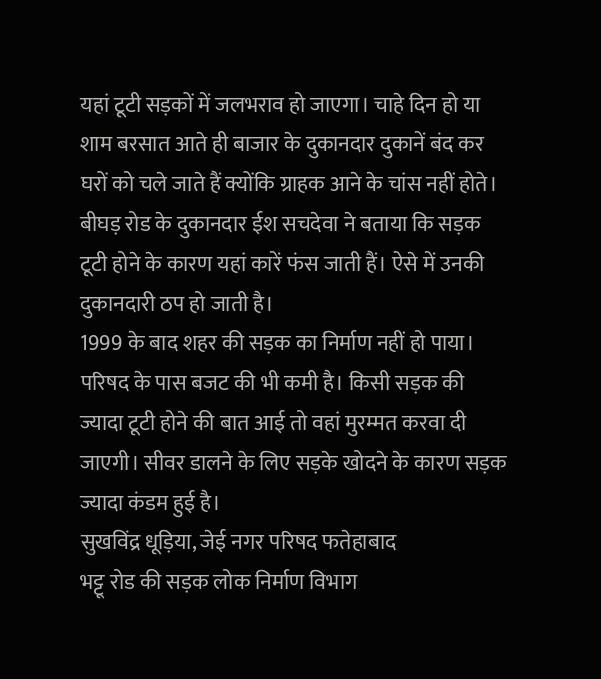यहां टूटी सड़कों में जलभराव हो जाएगा। चाहे दिन हो या शाम बरसात आते ही बाजार के दुकानदार दुकानें बंद कर घरों को चले जाते हैं क्योंकि ग्राहक आने के चांस नहीं होते। बीघड़ रोड के दुकानदार ईश सचदेवा ने बताया कि सड़क टूटी होने के कारण यहां कारें फंस जाती हैं। ऐसे में उनकी दुकानदारी ठप हो जाती है।
1999 के बाद शहर की सड़क का निर्माण नहीं हो पाया। परिषद के पास बजट की भी कमी है। किसी सड़क की ज्यादा टूटी होने की बात आई तो वहां मुरम्मत करवा दी जाएगी। सीवर डालने के लिए सड़के खोदने के कारण सड़क ज्यादा कंडम हुई है।
सुखविंद्र धूड़िया, जेई नगर परिषद फतेहाबाद
भट्टू रोड की सड़क लोक निर्माण विभाग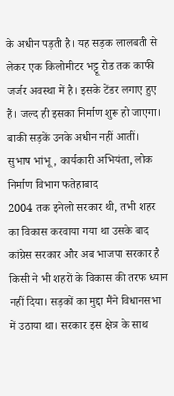के अधीन पड़ती है। यह सड़क लालबती से लेकर एक किलोमीटर भट्टू रोड तक काफी जर्जर अवस्था में है। इसके टेंडर लगाए हुए हैं। जल्द ही इसका निर्माण शुरू हो जाएगा। बाकी सड़कें उनके अधीन नहीं आतीं।
सुभाष भांभू, कार्यकारी अभियंता, लोक निर्माण विभाग फतेहाबाद
2004 तक इनेलो सरकार थी, तभी शहर का विकास करवाया गया था उसके बाद कांग्रेस सरकार और अब भाजपा सरकार है किसी ने भी शहरों के विकास की तरफ ध्यान नहीं दिया। सड़कों का मुद्दा मैंने विधानसभा में उठाया था। सरकार इस क्षेत्र के साथ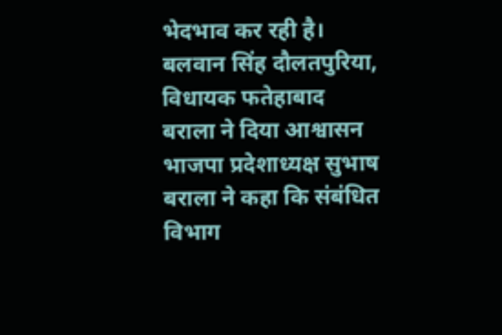भेदभाव कर रही है।
बलवान सिंह दौलतपुरिया, विधायक फतेहाबाद
बराला ने दिया आश्वासन
भाजपा प्रदेशाध्यक्ष सुभाष बराला ने कहा कि संबंधित विभाग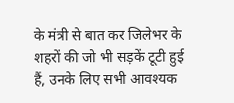के मंत्री से बात कर जिलेभर के शहरों की जो भी सड़कें टूटी हुई हैं, उनके लिए सभी आवश्यक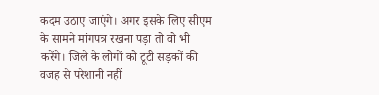कदम उठाए जाएंगे। अगर इसके लिए सीएम के सामने मांगपत्र रखना पड़ा तो वो भी करेंगे। जिले के लोगों को टूटी सड़कों की वजह से परेशानी नहीं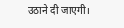उठाने दी जाएगी।